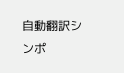自動翻訳シンポ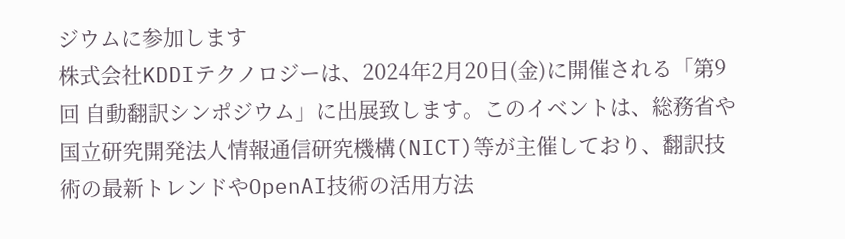ジウムに参加します
株式会社KDDIテクノロジーは、2024年2月20日(金)に開催される「第9回 自動翻訳シンポジウム」に出展致します。このイベントは、総務省や国立研究開発法人情報通信研究機構(NICT)等が主催しており、翻訳技術の最新トレンドやOpenAI技術の活用方法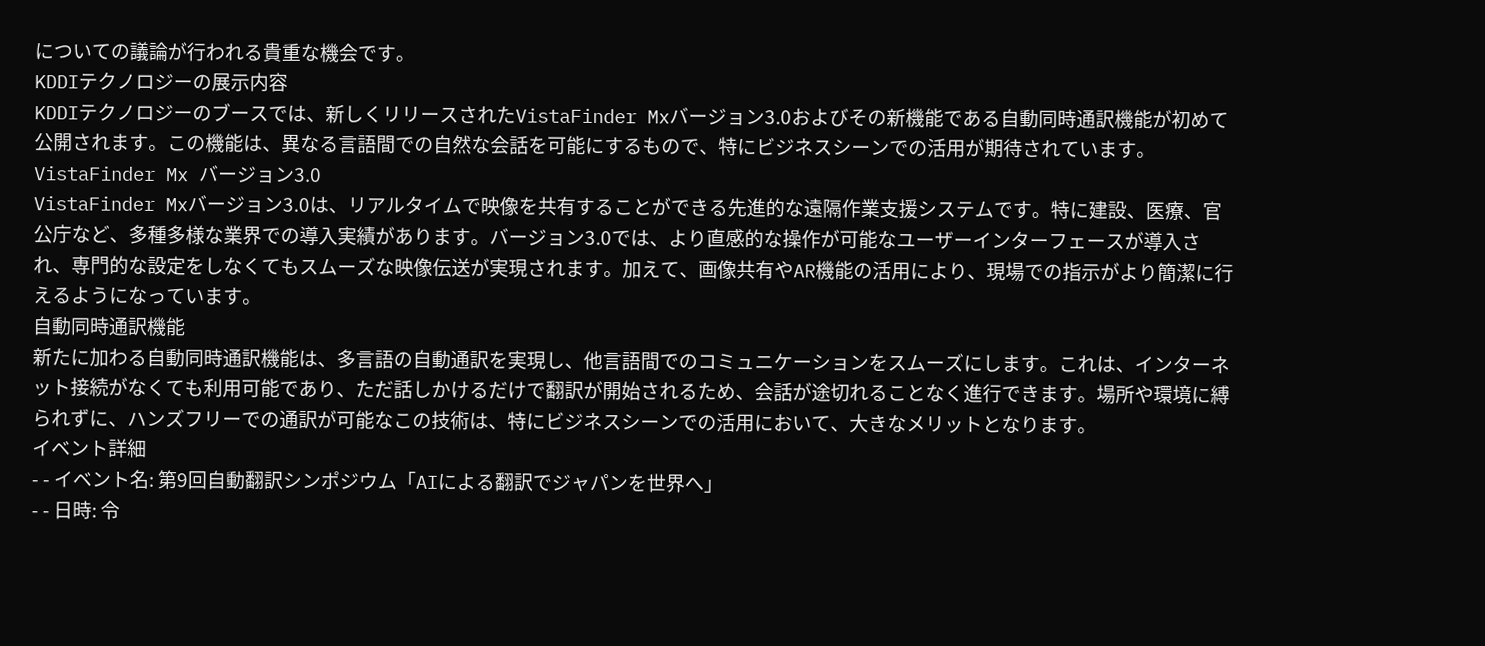についての議論が行われる貴重な機会です。
KDDIテクノロジーの展示内容
KDDIテクノロジーのブースでは、新しくリリースされたVistaFinder Mxバージョン3.0およびその新機能である自動同時通訳機能が初めて公開されます。この機能は、異なる言語間での自然な会話を可能にするもので、特にビジネスシーンでの活用が期待されています。
VistaFinder Mx バージョン3.0
VistaFinder Mxバージョン3.0は、リアルタイムで映像を共有することができる先進的な遠隔作業支援システムです。特に建設、医療、官公庁など、多種多様な業界での導入実績があります。バージョン3.0では、より直感的な操作が可能なユーザーインターフェースが導入され、専門的な設定をしなくてもスムーズな映像伝送が実現されます。加えて、画像共有やAR機能の活用により、現場での指示がより簡潔に行えるようになっています。
自動同時通訳機能
新たに加わる自動同時通訳機能は、多言語の自動通訳を実現し、他言語間でのコミュニケーションをスムーズにします。これは、インターネット接続がなくても利用可能であり、ただ話しかけるだけで翻訳が開始されるため、会話が途切れることなく進行できます。場所や環境に縛られずに、ハンズフリーでの通訳が可能なこの技術は、特にビジネスシーンでの活用において、大きなメリットとなります。
イベント詳細
- - イベント名: 第9回自動翻訳シンポジウム「AIによる翻訳でジャパンを世界へ」
- - 日時: 令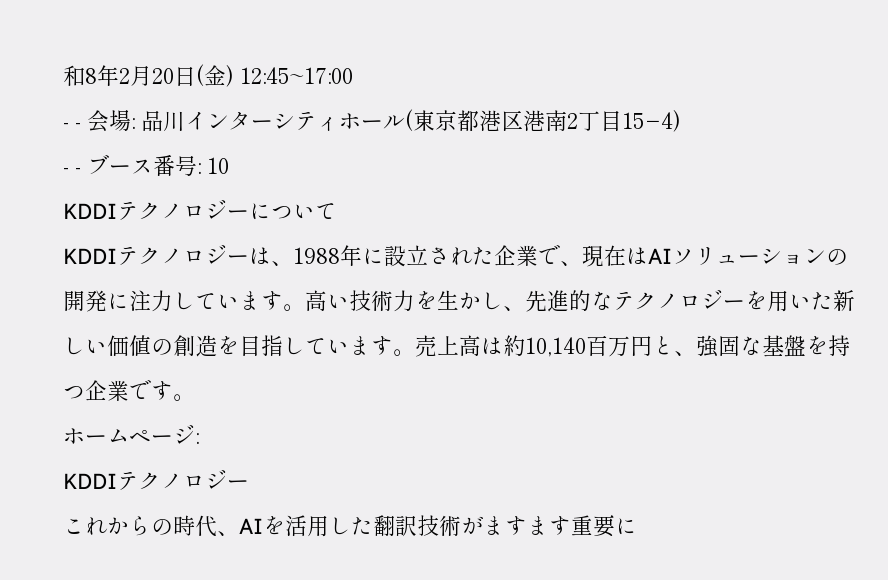和8年2月20日(金) 12:45~17:00
- - 会場: 品川インターシティホール(東京都港区港南2丁目15−4)
- - ブース番号: 10
KDDIテクノロジーについて
KDDIテクノロジーは、1988年に設立された企業で、現在はAIソリューションの開発に注力しています。高い技術力を生かし、先進的なテクノロジーを用いた新しい価値の創造を目指しています。売上高は約10,140百万円と、強固な基盤を持つ企業です。
ホームページ:
KDDIテクノロジー
これからの時代、AIを活用した翻訳技術がますます重要に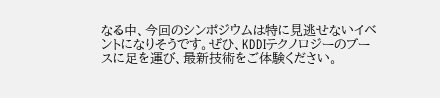なる中、今回のシンポジウムは特に見逃せないイベントになりそうです。ぜひ、KDDIテクノロジーのブースに足を運び、最新技術をご体験ください。